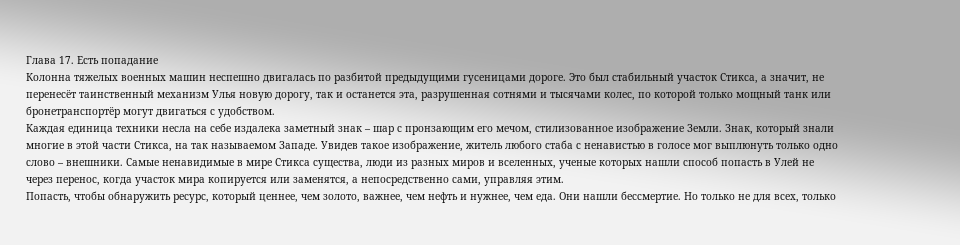Глава 17. Есть попадание
Колонна тяжелых военных машин неспешно двигалась по разбитой предыдущими гусеницами дороге. Это был стабильный участок Стикса, а значит, не перенесёт таинственный механизм Улья новую дорогу, так и останется эта, разрушенная сотнями и тысячами колес, по которой только мощный танк или бронетранспортёр могут двигаться с удобством.
Каждая единица техники несла на себе издалека заметный знак – шар с пронзающим его мечом, стилизованное изображение Земли. Знак, который знали многие в этой части Стикса, на так называемом Западе. Увидев такое изображение, житель любого стаба с ненавистью в голосе мог выплюнуть только одно слово – внешники. Самые ненавидимые в мире Стикса существа, люди из разных миров и вселенных, ученые которых нашли способ попасть в Улей не через перенос, когда участок мира копируется или заменятся, а непосредственно сами, управляя этим.
Попасть, чтобы обнаружить ресурс, который ценнее, чем золото, важнее, чем нефть и нужнее, чем еда. Они нашли бессмертие. Но только не для всех, только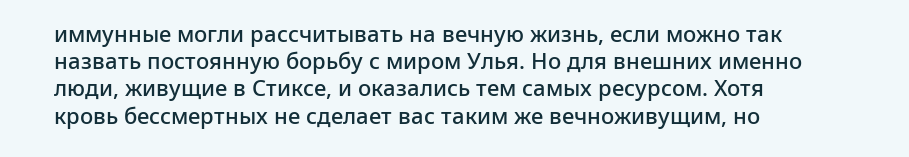иммунные могли рассчитывать на вечную жизнь, если можно так назвать постоянную борьбу с миром Улья. Но для внешних именно люди, живущие в Стиксе, и оказались тем самых ресурсом. Хотя кровь бессмертных не сделает вас таким же вечноживущим, но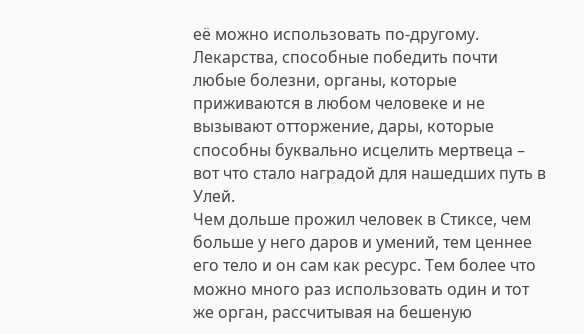её можно использовать по-другому. Лекарства, способные победить почти любые болезни, органы, которые приживаются в любом человеке и не вызывают отторжение, дары, которые способны буквально исцелить мертвеца – вот что стало наградой для нашедших путь в Улей.
Чем дольше прожил человек в Стиксе, чем больше у него даров и умений, тем ценнее его тело и он сам как ресурс. Тем более что можно много раз использовать один и тот же орган, рассчитывая на бешеную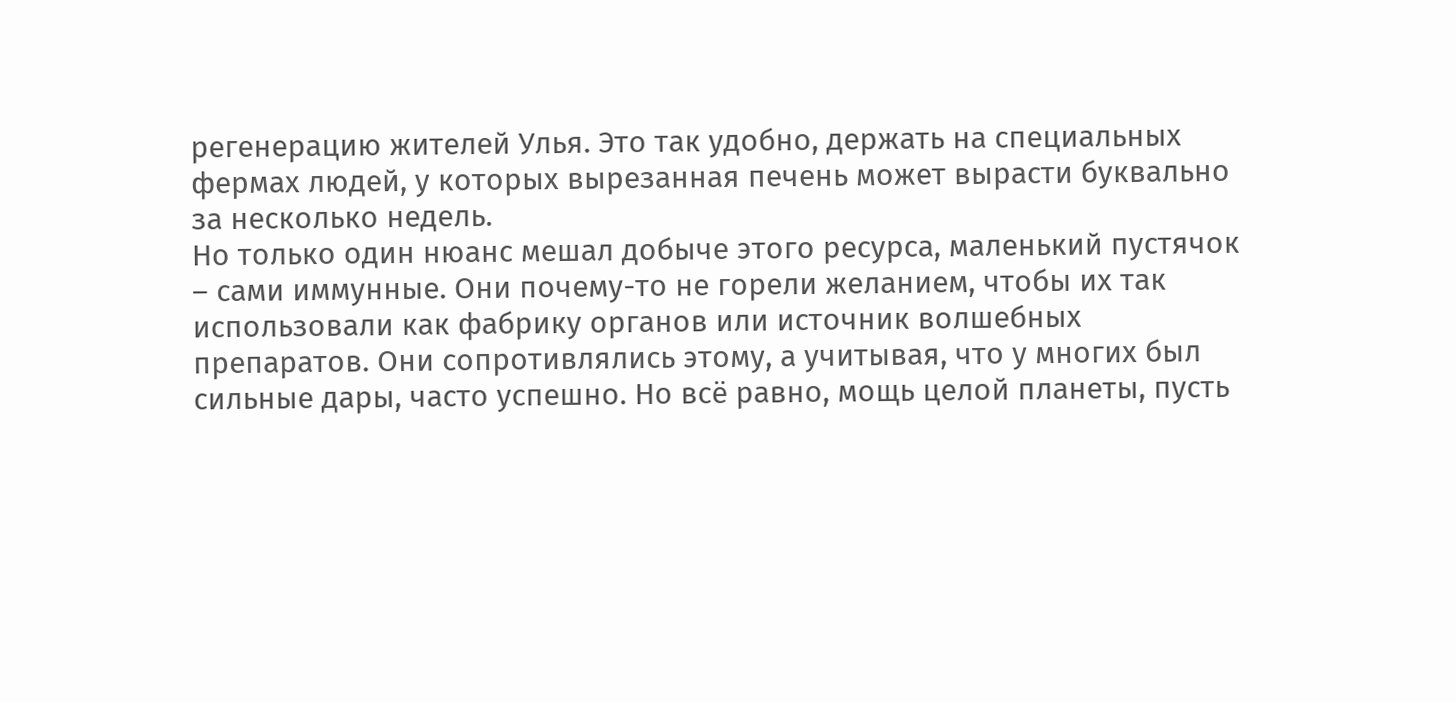регенерацию жителей Улья. Это так удобно, держать на специальных фермах людей, у которых вырезанная печень может вырасти буквально за несколько недель.
Но только один нюанс мешал добыче этого ресурса, маленький пустячок – сами иммунные. Они почему-то не горели желанием, чтобы их так использовали как фабрику органов или источник волшебных препаратов. Они сопротивлялись этому, а учитывая, что у многих был сильные дары, часто успешно. Но всё равно, мощь целой планеты, пусть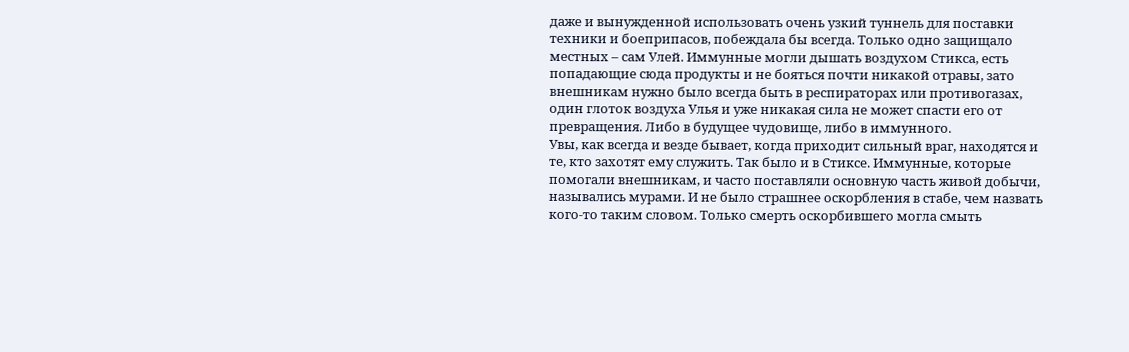даже и вынужденной использовать очень узкий туннель для поставки техники и боеприпасов, побеждала бы всегда. Только одно защищало местных – сам Улей. Иммунные могли дышать воздухом Стикса, есть попадающие сюда продукты и не бояться почти никакой отравы, зато внешникам нужно было всегда быть в респираторах или противогазах, один глоток воздуха Улья и уже никакая сила не может спасти его от превращения. Либо в будущее чудовище, либо в иммунного.
Увы, как всегда и везде бывает, когда приходит сильный враг, находятся и те, кто захотят ему служить. Так было и в Стиксе. Иммунные, которые помогали внешникам, и часто поставляли основную часть живой добычи, назывались мурами. И не было страшнее оскорбления в стабе, чем назвать кого-то таким словом. Только смерть оскорбившего могла смыть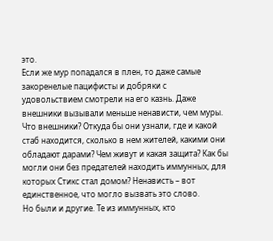это.
Если же мур попадался в плен, то даже самые закоренелые пацифисты и добряки с удовольствием смотрели на его казнь. Даже внешники вызывали меньше ненависти, чем муры. Что внешники? Откуда бы они узнали, где и какой стаб находится, сколько в нем жителей, какими они обладают дарами? Чем живут и какая защита? Как бы могли они без предателей находить иммунных, для которых Стикс стал домом? Ненависть – вот единственное, что могло вызвать это слово.
Но были и другие. Те из иммунных, кто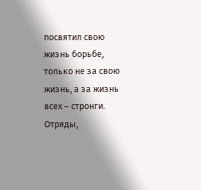посвятил свою жизнь борьбе, только не за свою жизнь, а за жизнь всех – стронги. Отряды,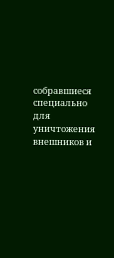собравшиеся специально для уничтожения внешников и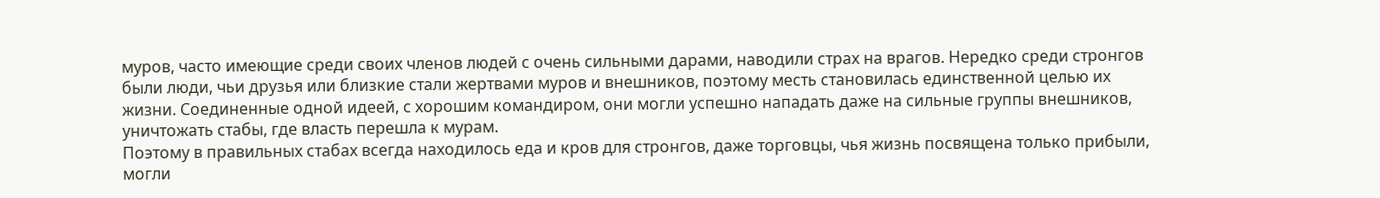муров, часто имеющие среди своих членов людей с очень сильными дарами, наводили страх на врагов. Нередко среди стронгов были люди, чьи друзья или близкие стали жертвами муров и внешников, поэтому месть становилась единственной целью их жизни. Соединенные одной идеей, с хорошим командиром, они могли успешно нападать даже на сильные группы внешников, уничтожать стабы, где власть перешла к мурам.
Поэтому в правильных стабах всегда находилось еда и кров для стронгов, даже торговцы, чья жизнь посвящена только прибыли, могли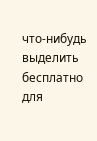что-нибудь выделить бесплатно для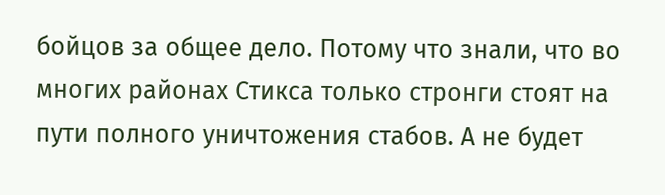бойцов за общее дело. Потому что знали, что во многих районах Стикса только стронги стоят на пути полного уничтожения стабов. А не будет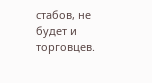стабов, не будет и торговцев.